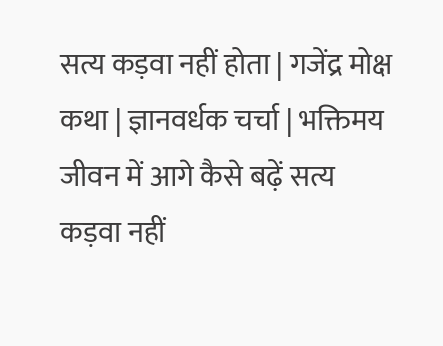सत्य कड़वा नहीं होता | गजेंद्र मोक्ष कथा | ज्ञानवर्धक चर्चा | भक्तिमय जीवन में आगे कैसे बढ़ें सत्य कड़वा नहीं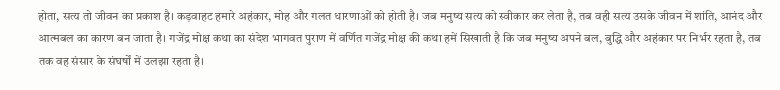होता, सत्य तो जीवन का प्रकाश है। कड़वाहट हमारे अहंकार, मोह और गलत धारणाओं को होती है। जब मनुष्य सत्य को स्वीकार कर लेता है, तब वही सत्य उसके जीवन में शांति, आनंद और आत्मबल का कारण बन जाता है। गजेंद्र मोक्ष कथा का संदेश भागवत पुराण में वर्णित गजेंद्र मोक्ष की कथा हमें सिखाती है कि जब मनुष्य अपने बल, बुद्धि और अहंकार पर निर्भर रहता है, तब तक वह संसार के संघर्षों में उलझा रहता है।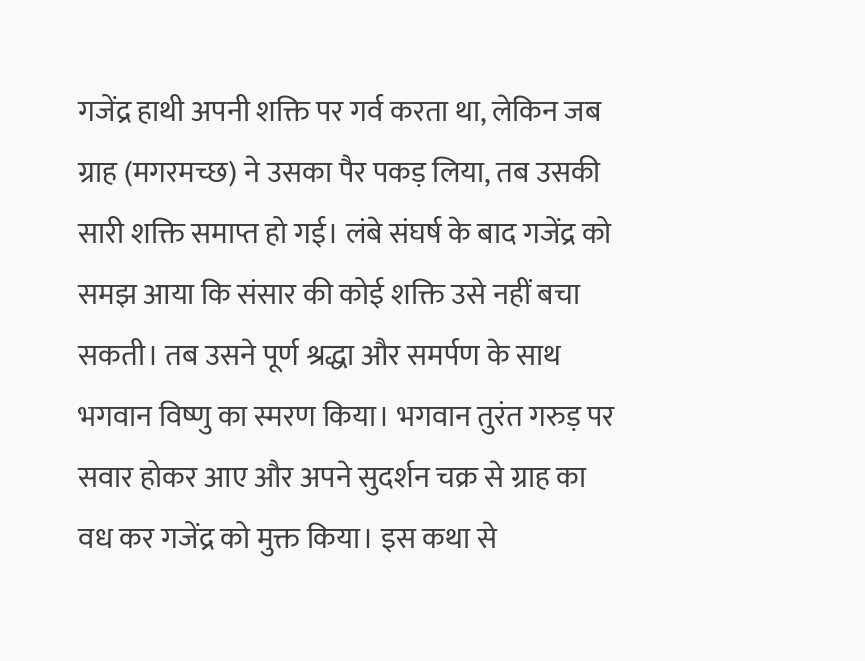गजेंद्र हाथी अपनी शक्ति पर गर्व करता था, लेकिन जब ग्राह (मगरमच्छ) ने उसका पैर पकड़ लिया, तब उसकी सारी शक्ति समाप्त हो गई। लंबे संघर्ष के बाद गजेंद्र को समझ आया कि संसार की कोई शक्ति उसे नहीं बचा सकती। तब उसने पूर्ण श्रद्धा और समर्पण के साथ भगवान विष्णु का स्मरण किया। भगवान तुरंत गरुड़ पर सवार होकर आए और अपने सुदर्शन चक्र से ग्राह का वध कर गजेंद्र को मुक्त किया। इस कथा से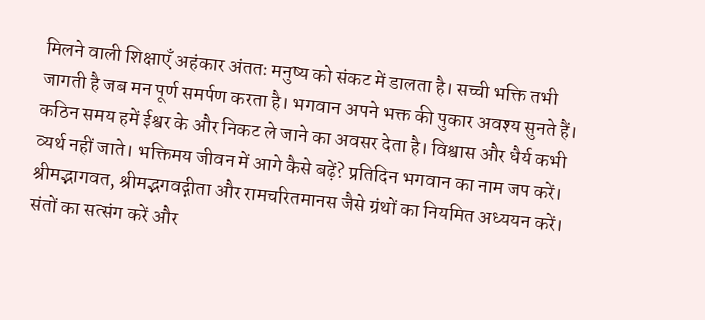मिलने वाली शिक्षाएँ अहंकार अंततः मनुष्य को संकट में डालता है। सच्ची भक्ति तभी जागती है जब मन पूर्ण समर्पण करता है। भगवान अपने भक्त की पुकार अवश्य सुनते हैं। कठिन समय हमें ईश्वर के और निकट ले जाने का अवसर देता है। विश्वास और धैर्य कभी व्यर्थ नहीं जाते। भक्तिमय जीवन में आगे कैसे बढ़ें? प्रतिदिन भगवान का नाम जप करें। श्रीमद्भागवत, श्रीमद्भगवद्गीता और रामचरितमानस जैसे ग्रंथों का नियमित अध्ययन करें। संतों का सत्संग करें और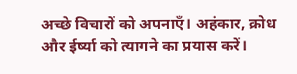अच्छे विचारों को अपनाएँ। अहंकार, क्रोध और ईर्ष्या को त्यागने का प्रयास करें।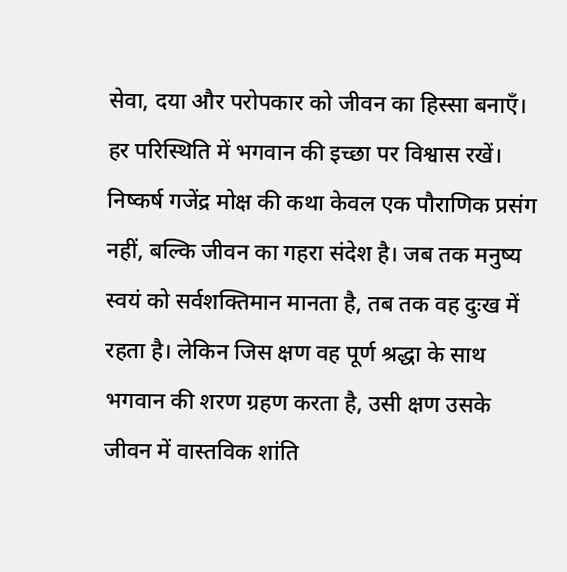सेवा, दया और परोपकार को जीवन का हिस्सा बनाएँ। हर परिस्थिति में भगवान की इच्छा पर विश्वास रखें। निष्कर्ष गजेंद्र मोक्ष की कथा केवल एक पौराणिक प्रसंग नहीं, बल्कि जीवन का गहरा संदेश है। जब तक मनुष्य स्वयं को सर्वशक्तिमान मानता है, तब तक वह दुःख में रहता है। लेकिन जिस क्षण वह पूर्ण श्रद्धा के साथ भगवान की शरण ग्रहण करता है, उसी क्षण उसके जीवन में वास्तविक शांति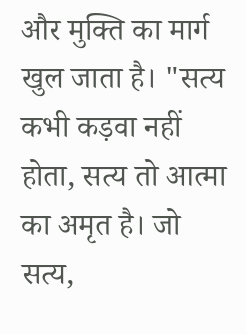और मुक्ति का मार्ग खुल जाता है। "सत्य कभी कड़वा नहीं होता, सत्य तो आत्मा का अमृत है। जो सत्य,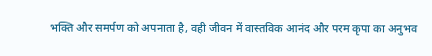भक्ति और समर्पण को अपनाता है, वही जीवन में वास्तविक आनंद और परम कृपा का अनुभव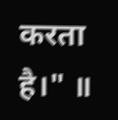करता है।" ॥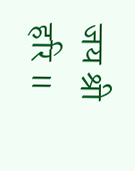जय श्री हरि ॥